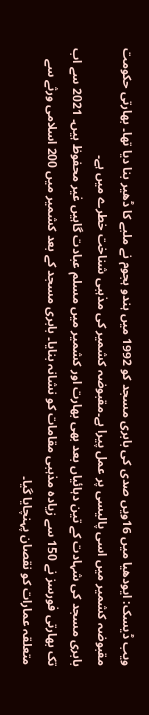ویب ڈیسک: ایودھیا میں 16ویں صدی کی بابری مسجد کو 1992 میں ہندو ہجوم نے ملبے کا ڈھیر بنا دیا تھا۔ بھارتی حکومت مقبوضہ کشمیر میں اسی پالیسی پر عمل پیرا ہے۔مقبوضہ کشمیر کی مذہبی شناخت خطرے میں ہے۔
بابری مسجد کی شہادت کے تین دہائیاں بعد بھی بھارت اور کشمیر میں مسلم عبادت گاہیں غیر محفوظ ہیں۔ 2021 سے اب تک بھارتی فورسز نے 150 سے زیادہ مذہبی مقامات کو نشانہ بنایا۔ بابری مسجد کے بعد کشمیر میں 200 اسلامی ورثے سے متعلقہ عمارات کو نقصان پہنچایا گیا۔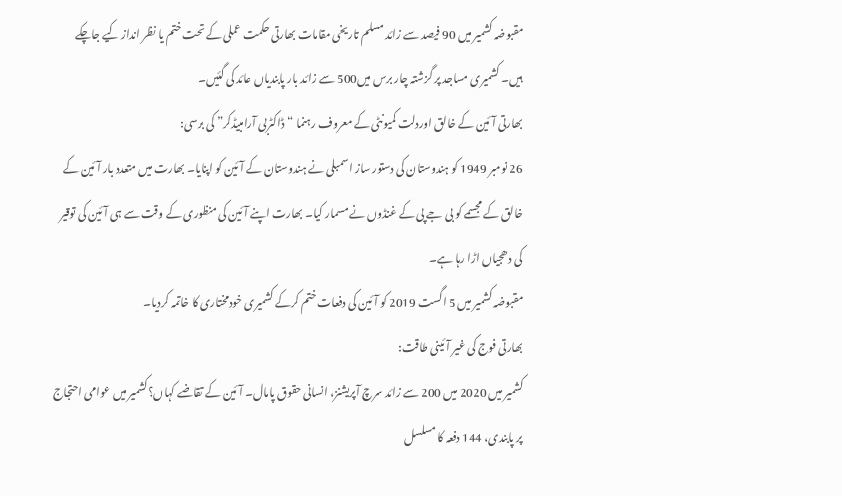مقبوضہ کشمیر میں 90 فیصد سے زائد مسلم تاریخی مقامات بھارتی حکمت عملی کے تحت ختم یا نظر انداز کیے جاچکے ہیں۔ کشمیری مساجد پر گزشتہ چار برس میں500 سے زائد بار پابندیاں عائد کی گئیں۔
بھارتی آئین کے خالق اوردلت کمیونٹی کے معروف رہنما “ڈاکٹربی آرامبیڈکر” کی برسی:
26 نومبر 1949 کو ہندوستان کی دستور ساز اسمبلی نے ہندوستان کے آئین کو اپنایا۔ بھارت میں متعدد بار آئین کے خالق کے مجسمے کو بی جے پی کے غنڈوں نے مسمار کیا۔ بھارت اپنے آئین کی منظوری کے وقت سے ہی آئین کی توقیر کی دھجیاں اڑا رہا ہے۔
مقبوضہ کشمیر میں 5 اگست 2019 کو آئین کی دفعات ختم کرکے کشمیری خودمختاری کا خاتمہ کردیا۔
بھارتی فوج کی غیر آئینی طاقت:
کشمیر میں 2020 میں 200 سے زائد سرچ آپریشنز، انسانی حقوق پامال۔ آئین کے تقاضے کہاں؟کشمیر میں عوامی احتجاج پر پابندی، 144 دفعہ کا مسلسل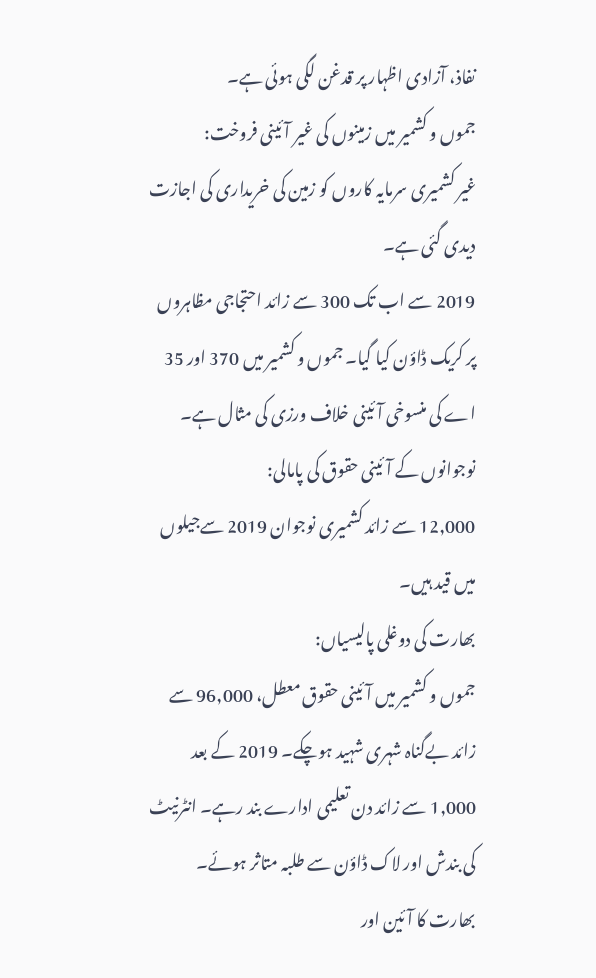نفاذ، آزادی اظہار پر قدغن لگی ہوئی ہے۔
جموں و کشمیر میں زمینوں کی غیر آئینی فروخت:
غیر کشمیری سرمایہ کاروں کو زمین کی خریداری کی اجازت دیدی گئی ہے۔
2019 سے اب تک 300 سے زائد احتجاجی مظاہروں پر کریک ڈاؤن کیا گیا۔ جموں و کشمیر میں 370 اور 35 اے کی منسوخی آئینی خلاف ورزی کی مثال ہے۔
نوجوانوں کے آئینی حقوق کی پامالی:
12,000 سے زائد کشمیری نوجوان 2019 سےجیلوں میں قید ہیں۔
بھارت کی دوغلی پالیسیاں:
جموں و کشمیر میں آئینی حقوق معطل، 96,000 سے زائد بےگناہ شہری شہید ہوچکے۔ 2019 کے بعد 1,000 سے زائد دن تعلیمی ادارے بند رہے۔ انٹرنیٹ کی بندش اور لاک ڈاؤن سے طلبہ متاثر ہوئے۔
بھارت کا آئین اور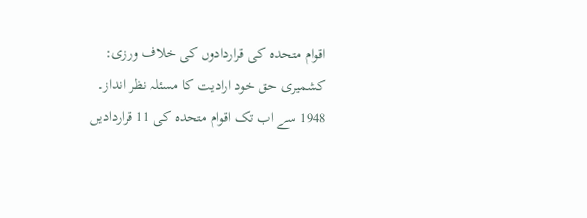اقوام متحدہ کی قراردادوں کی خلاف ورزی:
کشمیری حق خود ارادیت کا مسئلہ نظر انداز۔ 1948 سے اب تک اقوام متحدہ کی 11 قراردادیں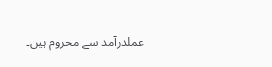عملدرآمد سے محروم ہیں۔